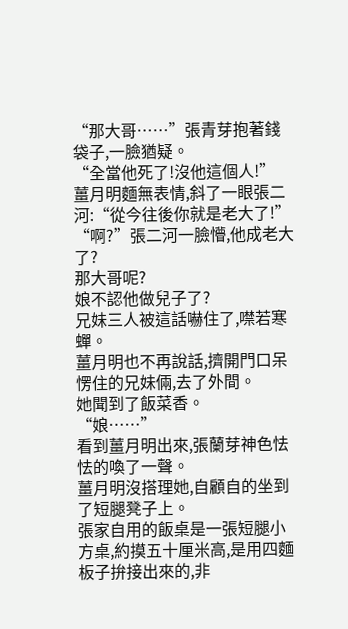“那大哥……”張青芽抱著錢袋子,一臉猶疑。
“全當他死了!沒他這個人!”
薑月明麵無表情,斜了一眼張二河:“從今往後你就是老大了!”
“啊?”張二河一臉懵,他成老大了?
那大哥呢?
娘不認他做兒子了?
兄妹三人被這話嚇住了,噤若寒蟬。
薑月明也不再說話,擠開門口呆愣住的兄妹倆,去了外間。
她聞到了飯菜香。
“娘……”
看到薑月明出來,張蘭芽神色怯怯的喚了一聲。
薑月明沒搭理她,自顧自的坐到了短腿凳子上。
張家自用的飯桌是一張短腿小方桌,約摸五十厘米高,是用四麵板子拚接出來的,非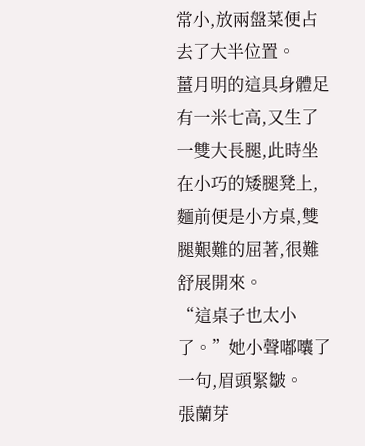常小,放兩盤菜便占去了大半位置。
薑月明的這具身體足有一米七高,又生了一雙大長腿,此時坐在小巧的矮腿凳上,麵前便是小方桌,雙腿艱難的屈著,很難舒展開來。
“這桌子也太小了。”她小聲嘟囔了一句,眉頭緊皺。
張蘭芽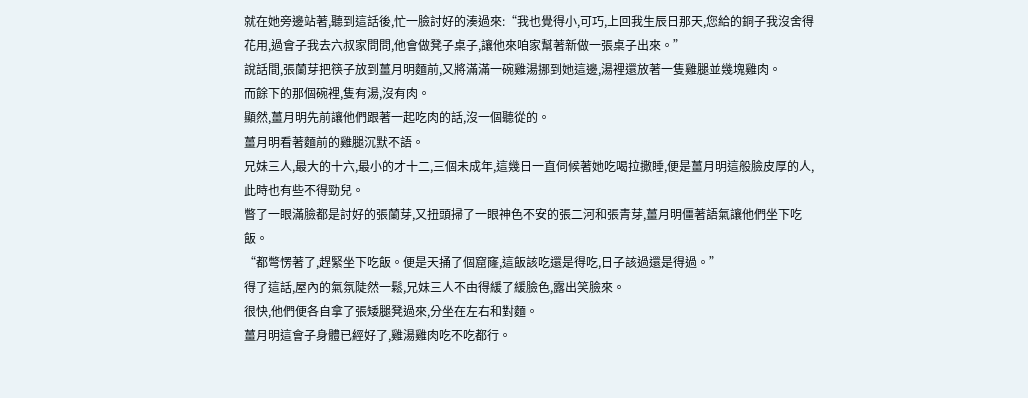就在她旁邊站著,聽到這話後,忙一臉討好的湊過來:“我也覺得小,可巧,上回我生辰日那天,您給的銅子我沒舍得花用,過會子我去六叔家問問,他會做凳子桌子,讓他來咱家幫著新做一張桌子出來。”
說話間,張蘭芽把筷子放到薑月明麵前,又將滿滿一碗雞湯挪到她這邊,湯裡還放著一隻雞腿並幾塊雞肉。
而餘下的那個碗裡,隻有湯,沒有肉。
顯然,薑月明先前讓他們跟著一起吃肉的話,沒一個聽從的。
薑月明看著麵前的雞腿沉默不語。
兄妹三人,最大的十六,最小的才十二,三個未成年,這幾日一直伺候著她吃喝拉撒睡,便是薑月明這般臉皮厚的人,此時也有些不得勁兒。
瞥了一眼滿臉都是討好的張蘭芽,又扭頭掃了一眼神色不安的張二河和張青芽,薑月明僵著語氣讓他們坐下吃飯。
“都彆愣著了,趕緊坐下吃飯。便是天捅了個窟窿,這飯該吃還是得吃,日子該過還是得過。”
得了這話,屋內的氣氛陡然一鬆,兄妹三人不由得緩了緩臉色,露出笑臉來。
很快,他們便各自拿了張矮腿凳過來,分坐在左右和對麵。
薑月明這會子身體已經好了,雞湯雞肉吃不吃都行。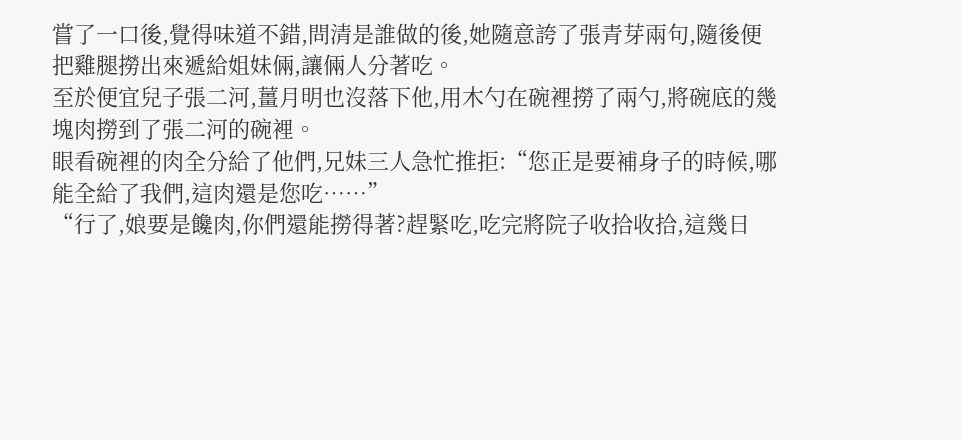嘗了一口後,覺得味道不錯,問清是誰做的後,她隨意誇了張青芽兩句,隨後便把雞腿撈出來遞給姐妹倆,讓倆人分著吃。
至於便宜兒子張二河,薑月明也沒落下他,用木勺在碗裡撈了兩勺,將碗底的幾塊肉撈到了張二河的碗裡。
眼看碗裡的肉全分給了他們,兄妹三人急忙推拒:“您正是要補身子的時候,哪能全給了我們,這肉還是您吃……”
“行了,娘要是饞肉,你們還能撈得著?趕緊吃,吃完將院子收拾收拾,這幾日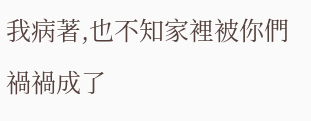我病著,也不知家裡被你們禍禍成了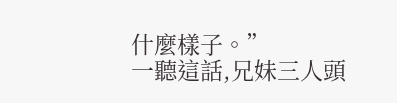什麼樣子。”
一聽這話,兄妹三人頭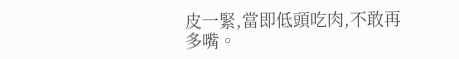皮一緊,當即低頭吃肉,不敢再多嘴。